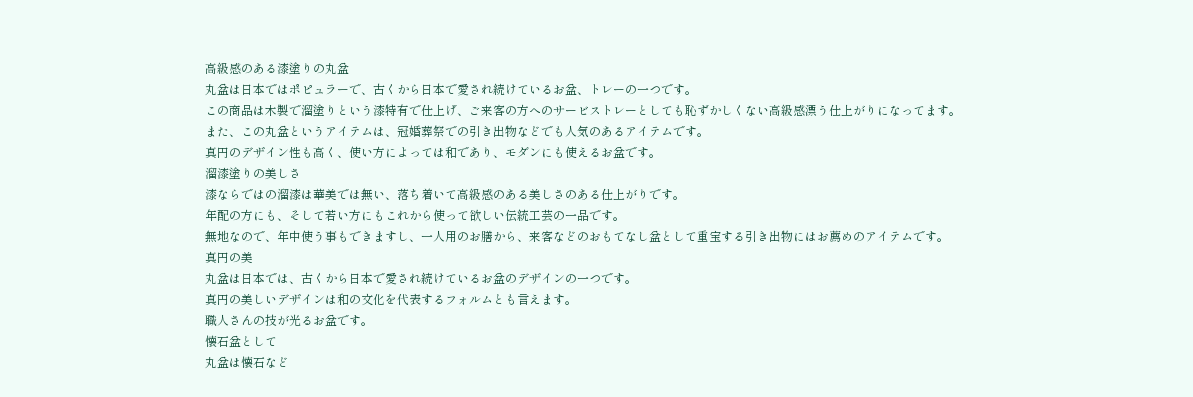高級感のある漆塗りの丸盆
丸盆は日本ではポピュラーで、古くから日本で愛され続けているお盆、トレーの一つです。
この商品は木製で溜塗りという漆特有で仕上げ、ご来客の方へのサービストレーとしても恥ずかしくない高級感漂う仕上がりになってます。
また、この丸盆というアイテムは、冠婚葬祭での引き出物などでも人気のあるアイテムです。
真円のデザイン性も高く、使い方によっては和であり、モダンにも使えるお盆です。
溜漆塗りの美しさ
漆ならではの溜漆は華美では無い、落ち着いて高級感のある美しさのある仕上がりです。
年配の方にも、そして若い方にもこれから使って欲しい伝統工芸の一品です。
無地なので、年中使う事もできますし、一人用のお膳から、来客などのおもてなし盆として重宝する引き出物にはお薦めのアイテムです。
真円の美
丸盆は日本では、古くから日本で愛され続けているお盆のデザインの一つです。
真円の美しいデザインは和の文化を代表するフォルムとも言えます。
職人さんの技が光るお盆です。
懐石盆として
丸盆は懐石など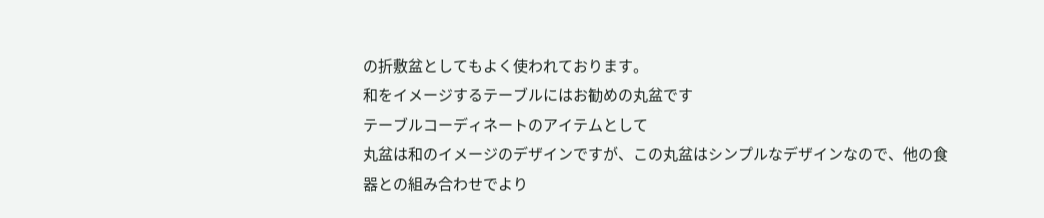の折敷盆としてもよく使われております。
和をイメージするテーブルにはお勧めの丸盆です
テーブルコーディネートのアイテムとして
丸盆は和のイメージのデザインですが、この丸盆はシンプルなデザインなので、他の食器との組み合わせでより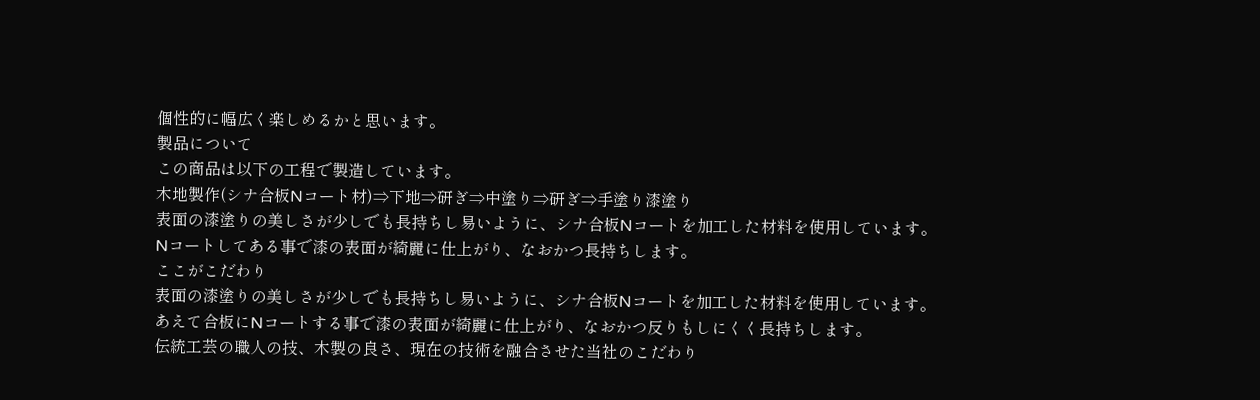個性的に幅広く楽しめるかと思います。
製品について
この商品は以下の工程で製造しています。
木地製作(シナ合板Nコート材)⇒下地⇒研ぎ⇒中塗り⇒研ぎ⇒手塗り漆塗り
表面の漆塗りの美しさが少しでも長持ちし易いように、シナ合板Nコートを加工した材料を使用しています。
Nコートしてある事で漆の表面が綺麗に仕上がり、なおかつ長持ちします。
ここがこだわり
表面の漆塗りの美しさが少しでも長持ちし易いように、シナ合板Nコートを加工した材料を使用しています。
あえて合板にNコートする事で漆の表面が綺麗に仕上がり、なおかつ反りもしにくく長持ちします。
伝統工芸の職人の技、木製の良さ、現在の技術を融合させた当社のこだわり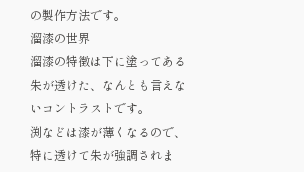の製作方法です。
溜漆の世界
溜漆の特徴は下に塗ってある朱が透けた、なんとも言えないコントラストです。
渕などは漆が薄くなるので、特に透けて朱が強調されま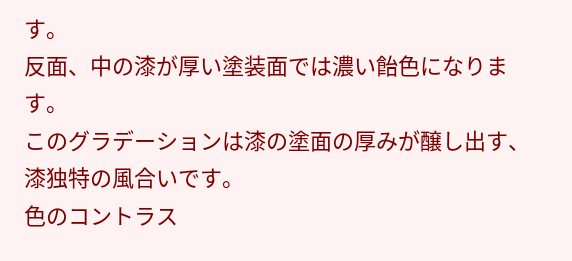す。
反面、中の漆が厚い塗装面では濃い飴色になります。
このグラデーションは漆の塗面の厚みが醸し出す、漆独特の風合いです。
色のコントラス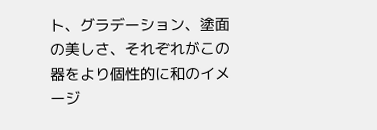ト、グラデーション、塗面の美しさ、それぞれがこの器をより個性的に和のイメージ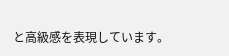と高級感を表現しています。